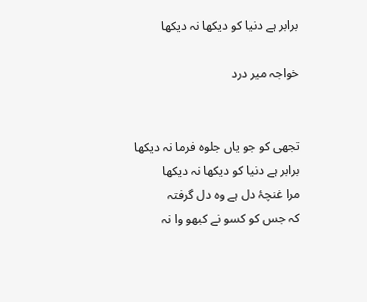برابر ہے دنیا کو دیکھا نہ دیکھا

خواجہ میر درد


تجھی کو جو یاں جلوہ فرما نہ دیکھا
برابر ہے دنیا کو دیکھا نہ دیکھا
مرا غنچۂ دل ہے وہ دل گرفتہ
کہ جس کو کسو نے کبھو وا نہ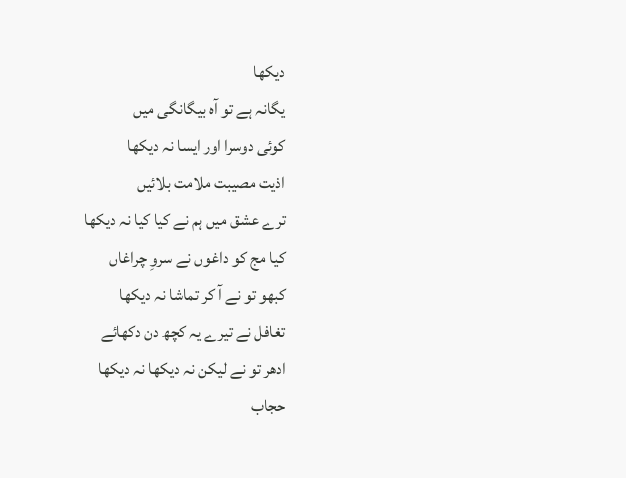دیکھا
یگانہ ہے تو آہ بیگانگی میں
کوئی دوسرا اور ایسا نہ دیکھا
اذیت مصیبت ملامت بلائیں
ترے عشق میں ہم نے کیا کیا نہ دیکھا
کیا مج کو داغوں نے سروِ چراغاں
کبھو تو نے آ کر تماشا نہ دیکھا
تغافل نے تیرے یہ کچھ دن دکھائے
ادھر تو نے لیکن نہ دیکھا نہ دیکھا
حجاب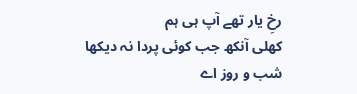رخِ یار تھے آپ ہی ہم
کھلی آنکھ جب کوئی پردا نہ دیکھا
شب و روز اے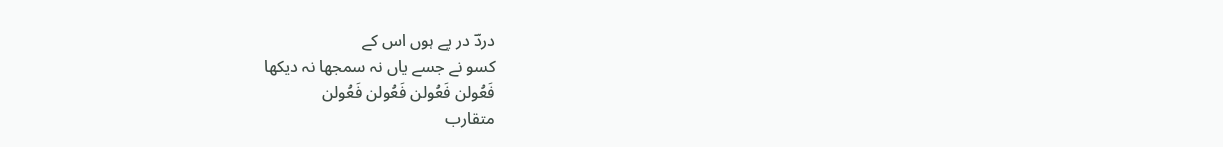دردؔ در پے ہوں اس کے
کسو نے جسے یاں نہ سمجھا نہ دیکھا
فَعُولن فَعُولن فَعُولن فَعُولن
متقارب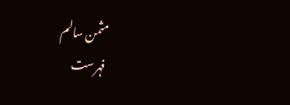مثمن سالم
فہرست